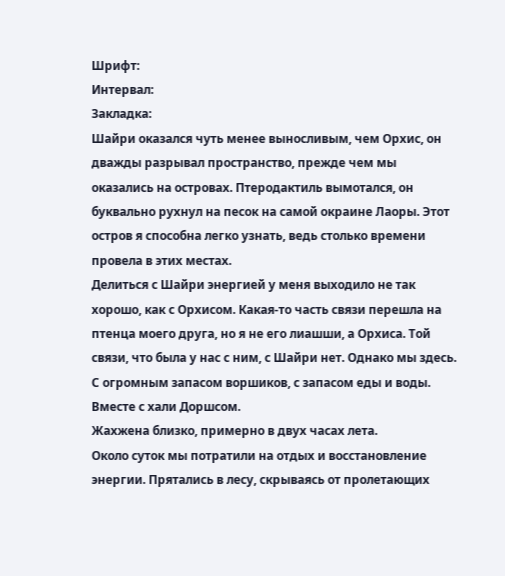Шрифт:
Интервал:
Закладка:
Шайри оказался чуть менее выносливым, чем Орхис, он дважды разрывал пространство, прежде чем мы оказались на островах. Птеродактиль вымотался, он буквально рухнул на песок на самой окраине Лаоры. Этот остров я способна легко узнать, ведь столько времени провела в этих местах.
Делиться с Шайри энергией у меня выходило не так хорошо, как с Орхисом. Какая-то часть связи перешла на птенца моего друга, но я не его лиашши, а Орхиса. Той связи, что была у нас с ним, с Шайри нет. Однако мы здесь. С огромным запасом воршиков, с запасом еды и воды. Вместе с хали Доршсом.
Жахжена близко, примерно в двух часах лета.
Около суток мы потратили на отдых и восстановление энергии. Прятались в лесу, скрываясь от пролетающих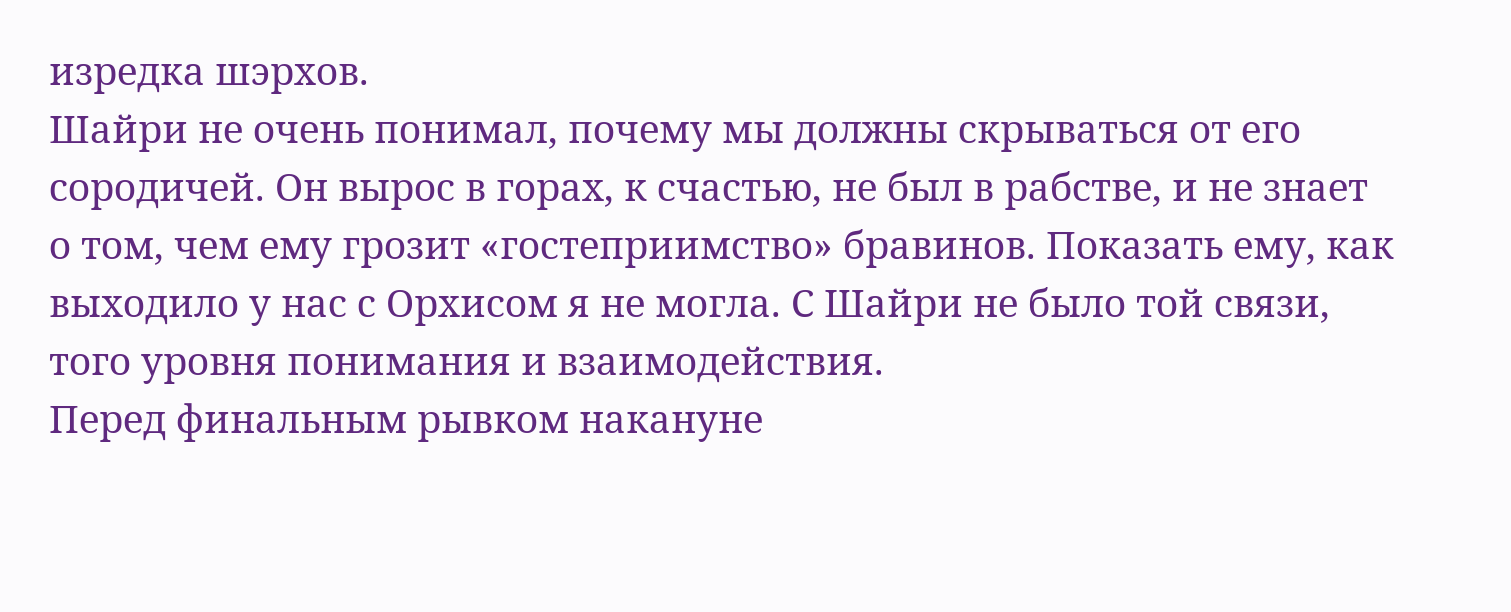изредка шэрхов.
Шайри не очень понимал, почему мы должны скрываться от его сородичей. Он вырос в горах, к счастью, не был в рабстве, и не знает о том, чем ему грозит «гостеприимство» бравинов. Показать ему, как выходило у нас с Орхисом я не могла. С Шайри не было той связи, того уровня понимания и взаимодействия.
Перед финальным рывком накануне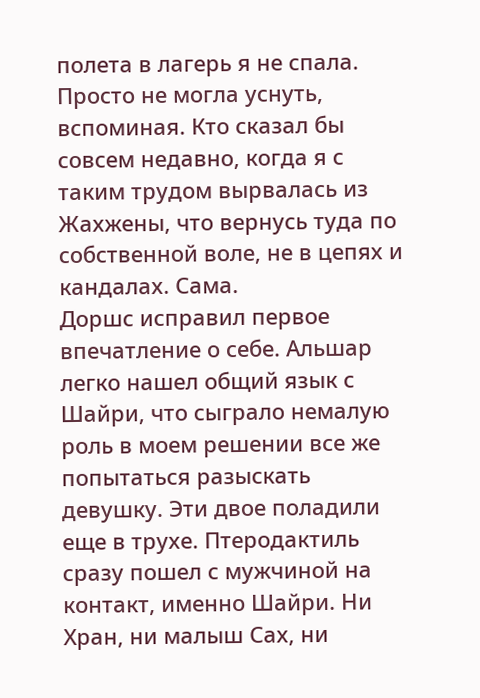полета в лагерь я не спала. Просто не могла уснуть, вспоминая. Кто сказал бы совсем недавно, когда я с таким трудом вырвалась из Жахжены, что вернусь туда по собственной воле, не в цепях и кандалах. Сама.
Доршс исправил первое впечатление о себе. Альшар легко нашел общий язык с Шайри, что сыграло немалую роль в моем решении все же попытаться разыскать девушку. Эти двое поладили еще в трухе. Птеродактиль сразу пошел с мужчиной на контакт, именно Шайри. Ни Хран, ни малыш Сах, ни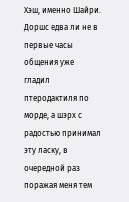Хэш, именно Шайри. Доршс едва ли не в первые часы общения уже гладил птеродактиля по морде, а шэрх с радостью принимал эту ласку, в очередной раз поражая меня тем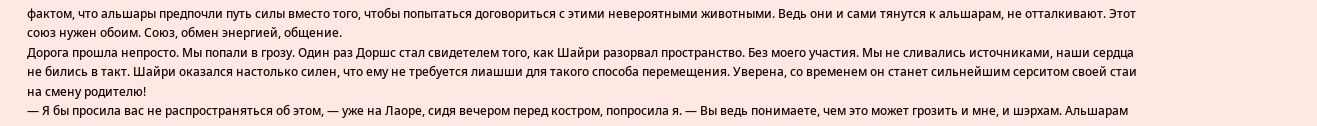фактом, что альшары предпочли путь силы вместо того, чтобы попытаться договориться с этими невероятными животными. Ведь они и сами тянутся к альшарам, не отталкивают. Этот союз нужен обоим. Союз, обмен энергией, общение.
Дорога прошла непросто. Мы попали в грозу. Один раз Доршс стал свидетелем того, как Шайри разорвал пространство. Без моего участия. Мы не сливались источниками, наши сердца не бились в такт. Шайри оказался настолько силен, что ему не требуется лиашши для такого способа перемещения. Уверена, со временем он станет сильнейшим серситом своей стаи на смену родителю!
— Я бы просила вас не распространяться об этом, — уже на Лаоре, сидя вечером перед костром, попросила я. — Вы ведь понимаете, чем это может грозить и мне, и шэрхам. Альшарам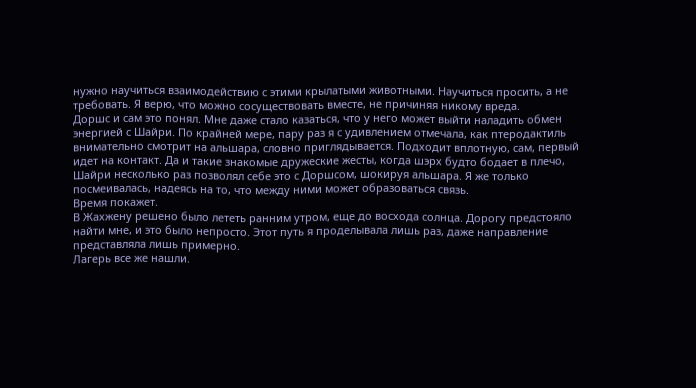нужно научиться взаимодействию с этими крылатыми животными. Научиться просить, а не требовать. Я верю, что можно сосуществовать вместе, не причиняя никому вреда.
Доршс и сам это понял. Мне даже стало казаться, что у него может выйти наладить обмен энергией с Шайри. По крайней мере, пару раз я с удивлением отмечала, как птеродактиль внимательно смотрит на альшара, словно приглядывается. Подходит вплотную, сам, первый идет на контакт. Да и такие знакомые дружеские жесты, когда шэрх будто бодает в плечо, Шайри несколько раз позволял себе это с Доршсом, шокируя альшара. Я же только посмеивалась, надеясь на то, что между ними может образоваться связь.
Время покажет.
В Жахжену решено было лететь ранним утром, еще до восхода солнца. Дорогу предстояло найти мне, и это было непросто. Этот путь я проделывала лишь раз, даже направление представляла лишь примерно.
Лагерь все же нашли.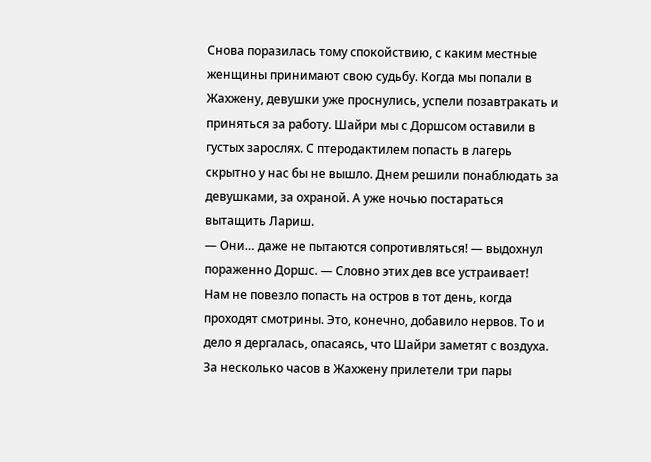Снова поразилась тому спокойствию, с каким местные женщины принимают свою судьбу. Когда мы попали в Жахжену, девушки уже проснулись, успели позавтракать и приняться за работу. Шайри мы с Доршсом оставили в густых зарослях. С птеродактилем попасть в лагерь скрытно у нас бы не вышло. Днем решили понаблюдать за девушками, за охраной. А уже ночью постараться вытащить Лариш.
— Они… даже не пытаются сопротивляться! — выдохнул пораженно Доршс. — Словно этих дев все устраивает!
Нам не повезло попасть на остров в тот день, когда проходят смотрины. Это, конечно, добавило нервов. То и дело я дергалась, опасаясь, что Шайри заметят с воздуха. За несколько часов в Жахжену прилетели три пары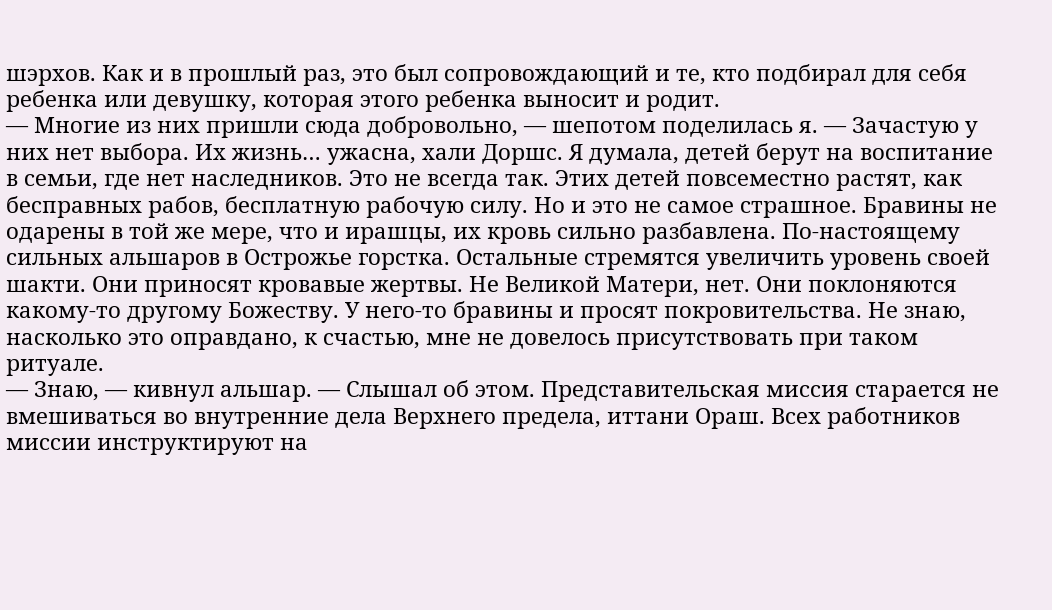шэрхов. Как и в прошлый раз, это был сопровождающий и те, кто подбирал для себя ребенка или девушку, которая этого ребенка выносит и родит.
— Многие из них пришли сюда добровольно, — шепотом поделилась я. — Зачастую у них нет выбора. Их жизнь… ужасна, хали Доршс. Я думала, детей берут на воспитание в семьи, где нет наследников. Это не всегда так. Этих детей повсеместно растят, как бесправных рабов, бесплатную рабочую силу. Но и это не самое страшное. Бравины не одарены в той же мере, что и ирашцы, их кровь сильно разбавлена. По-настоящему сильных альшаров в Острожье горстка. Остальные стремятся увеличить уровень своей шакти. Они приносят кровавые жертвы. Не Великой Матери, нет. Они поклоняются какому-то другому Божеству. У него-то бравины и просят покровительства. Не знаю, насколько это оправдано, к счастью, мне не довелось присутствовать при таком ритуале.
— Знаю, — кивнул альшар. — Слышал об этом. Представительская миссия старается не вмешиваться во внутренние дела Верхнего предела, иттани Ораш. Всех работников миссии инструктируют на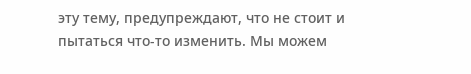эту тему, предупреждают, что не стоит и пытаться что-то изменить. Мы можем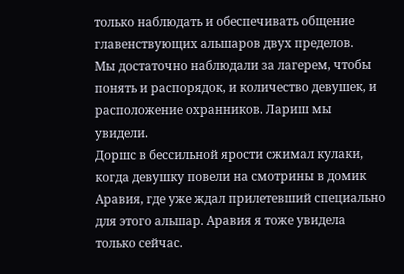только наблюдать и обеспечивать общение главенствующих альшаров двух пределов.
Мы достаточно наблюдали за лагерем, чтобы понять и распорядок, и количество девушек, и расположение охранников. Лариш мы увидели.
Доршс в бессильной ярости сжимал кулаки, когда девушку повели на смотрины в домик Аравия, где уже ждал прилетевший специально для этого альшар. Аравия я тоже увидела только сейчас.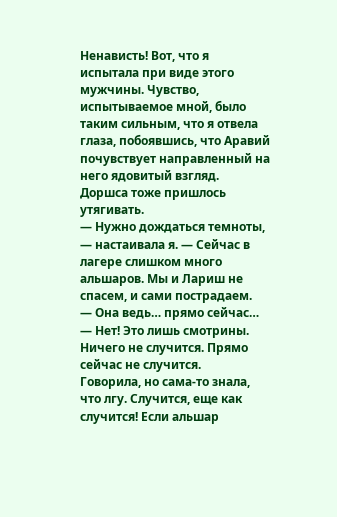Ненависть! Вот, что я испытала при виде этого мужчины. Чувство, испытываемое мной, было таким сильным, что я отвела глаза, побоявшись, что Аравий почувствует направленный на него ядовитый взгляд.
Доршса тоже пришлось утягивать.
— Нужно дождаться темноты, — настаивала я. — Сейчас в лагере слишком много альшаров. Мы и Лариш не спасем, и сами пострадаем.
— Она ведь… прямо сейчас…
— Нет! Это лишь смотрины. Ничего не случится. Прямо сейчас не случится.
Говорила, но сама-то знала, что лгу. Случится, еще как случится! Если альшар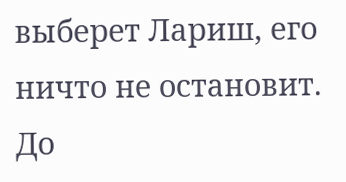выберет Лариш, его ничто не остановит.
До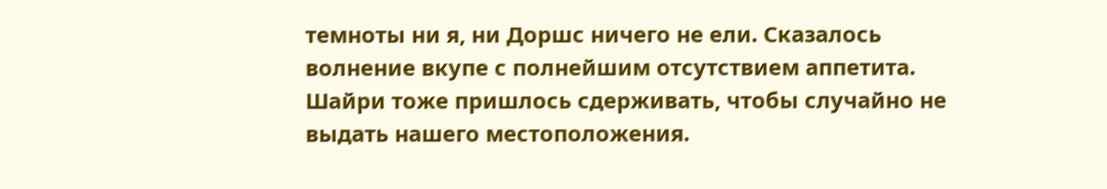темноты ни я, ни Доршс ничего не ели. Сказалось волнение вкупе с полнейшим отсутствием аппетита. Шайри тоже пришлось сдерживать, чтобы случайно не выдать нашего местоположения.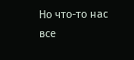Но что-то нас все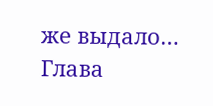же выдало…
Глава